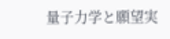量子力学と願望実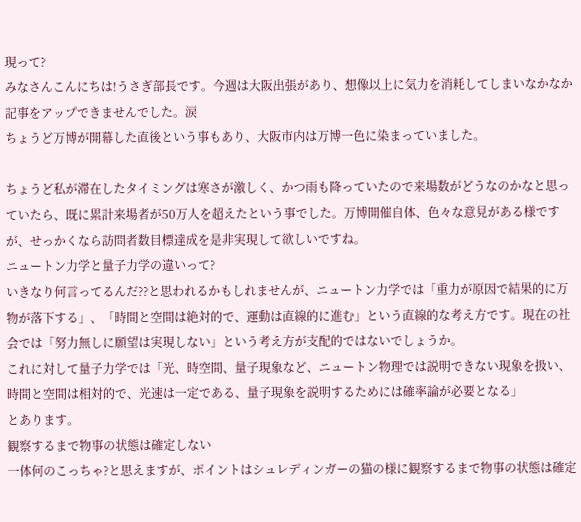現って?
みなさんこんにちは!うさぎ部長です。今週は大阪出張があり、想像以上に気力を消耗してしまいなかなか記事をアップできませんでした。涙
ちょうど万博が開幕した直後という事もあり、大阪市内は万博一色に染まっていました。

ちょうど私が滞在したタイミングは寒さが激しく、かつ雨も降っていたので来場数がどうなのかなと思っていたら、既に累計来場者が50万人を超えたという事でした。万博開催自体、色々な意見がある様ですが、せっかくなら訪問者数目標達成を是非実現して欲しいですね。
ニュートン力学と量子力学の違いって?
いきなり何言ってるんだ??と思われるかもしれませんが、ニュートン力学では「重力が原因で結果的に万物が落下する」、「時間と空間は絶対的で、運動は直線的に進む」という直線的な考え方です。現在の社会では「努力無しに願望は実現しない」という考え方が支配的ではないでしょうか。
これに対して量子力学では「光、時空間、量子現象など、ニュートン物理では説明できない現象を扱い、時間と空間は相対的で、光速は一定である、量子現象を説明するためには確率論が必要となる」
とあります。
観察するまで物事の状態は確定しない
一体何のこっちゃ?と思えますが、ポイントはシュレディンガーの猫の様に観察するまで物事の状態は確定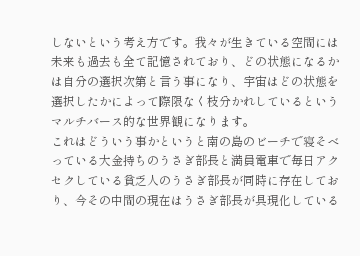しないという考え方です。我々が生きている空間には未来も過去も全て記憶されており、どの状態になるかは自分の選択次第と言う事になり、宇宙はどの状態を選択したかによって際限なく枝分かれしているというマルチバース的な世界観になります。
これはどういう事かというと南の島のビーチで寝そべっている大金持ちのうさぎ部長と満員電車で毎日アクセクしている貧乏人のうさぎ部長が同時に存在しており、今その中間の現在はうさぎ部長が具現化している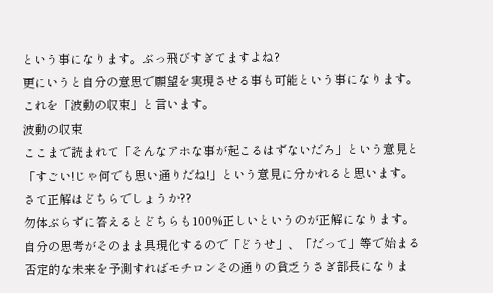という事になります。ぶっ飛びすぎてますよね?
更にいうと自分の意思で願望を実現させる事も可能という事になります。これを「波動の収束」と言います。
波動の収束
ここまで読まれて「そんなアホな事が起こるはずないだろ」という意見と「すごい!じゃ何でも思い通りだね!」という意見に分かれると思います。
さて正解はどちらでしょうか??
勿体ぶらずに答えるとどちらも100%正しいというのが正解になります。
自分の思考がそのまま具現化するので「どうせ」、「だって」等で始まる否定的な未来を予測すればモチロンその通りの貧乏うさぎ部長になりま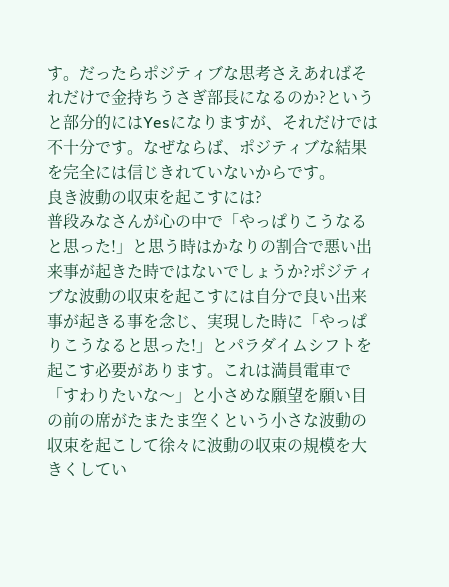す。だったらポジティブな思考さえあればそれだけで金持ちうさぎ部長になるのか?というと部分的にはYesになりますが、それだけでは不十分です。なぜならば、ポジティブな結果を完全には信じきれていないからです。
良き波動の収束を起こすには?
普段みなさんが心の中で「やっぱりこうなると思った!」と思う時はかなりの割合で悪い出来事が起きた時ではないでしょうか?ポジティブな波動の収束を起こすには自分で良い出来事が起きる事を念じ、実現した時に「やっぱりこうなると思った!」とパラダイムシフトを起こす必要があります。これは満員電車で「すわりたいな〜」と小さめな願望を願い目の前の席がたまたま空くという小さな波動の収束を起こして徐々に波動の収束の規模を大きくしてい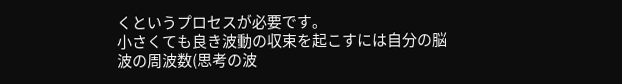くというプロセスが必要です。
小さくても良き波動の収束を起こすには自分の脳波の周波数(思考の波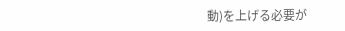動)を上げる必要が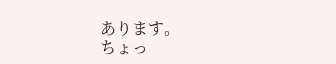あります。
ちょっ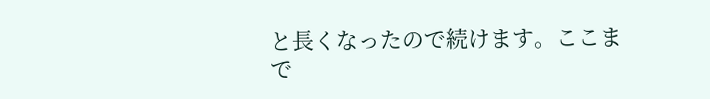と長くなったので続けます。ここまで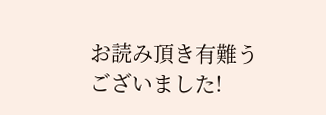お読み頂き有難うございました!